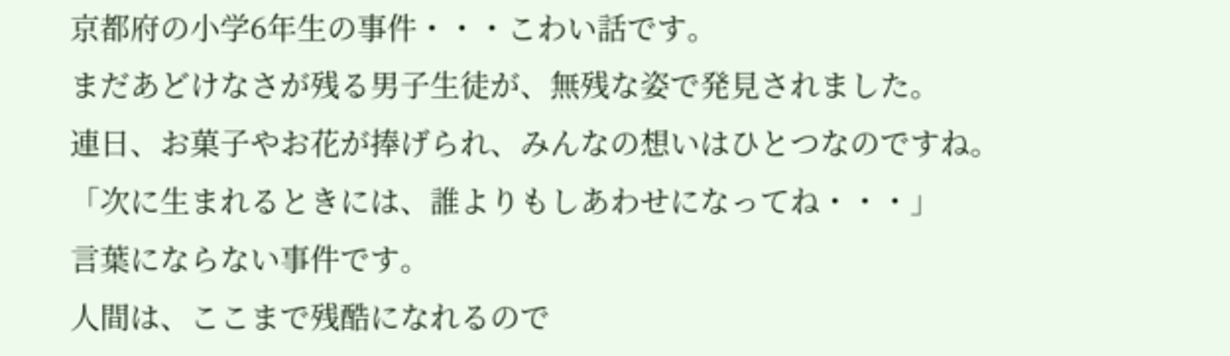京都府の小学6年生の事件・・・こわい話です。
まだあどけなさが残る男子生徒が、無残な姿で発見されました。
連日、お菓子やお花が捧げられ、みんなの想いはひとつなのですね。
「次に生まれるときには、誰よりもしあわせになってね・・・」
言葉にならない事件です。
人間は、ここまで残酷になれるので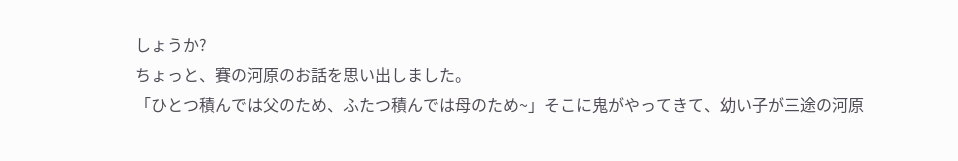しょうか?
ちょっと、賽の河原のお話を思い出しました。
「ひとつ積んでは父のため、ふたつ積んでは母のため~」そこに鬼がやってきて、幼い子が三途の河原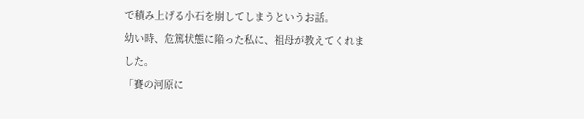で積み上げる小石を崩してしまうというお話。
幼い時、危篤状態に陥った私に、祖母が教えてくれました。
「賽の河原に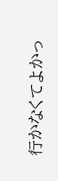行かなくてよかっ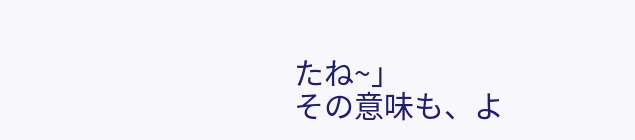たね~」
その意味も、よ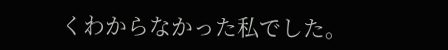くわからなかった私でした。